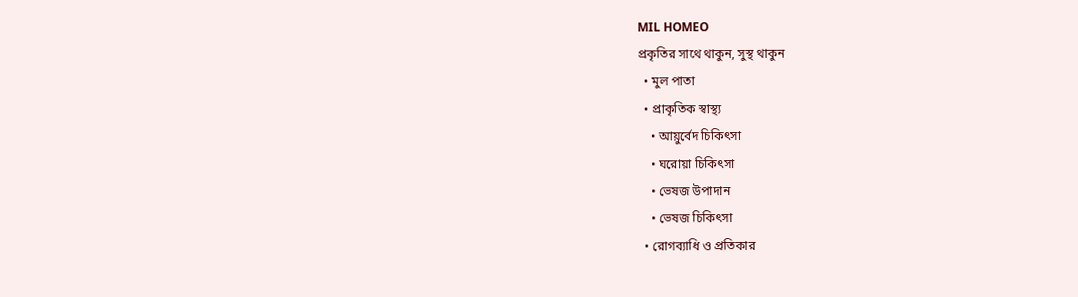MIL HOMEO
প্রকৃতির সাথে থাকুন, সুস্থ থাকুন
  • মুল পাতা
  • প্রাকৃতিক স্বাস্থ্য
    • আয়ুর্বেদ চিকিৎসা
    • ঘরোয়া চিকিৎসা
    • ভেষজ উপাদান
    • ভেষজ চিকিৎসা
  • রোগব্যাধি ও প্রতিকার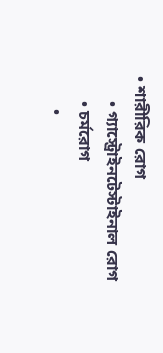• শারীরিক রোগ
      • গ্যাস্ট্রোইনটেস্টাইনাল রোগ
      • চর্মরোগ
        •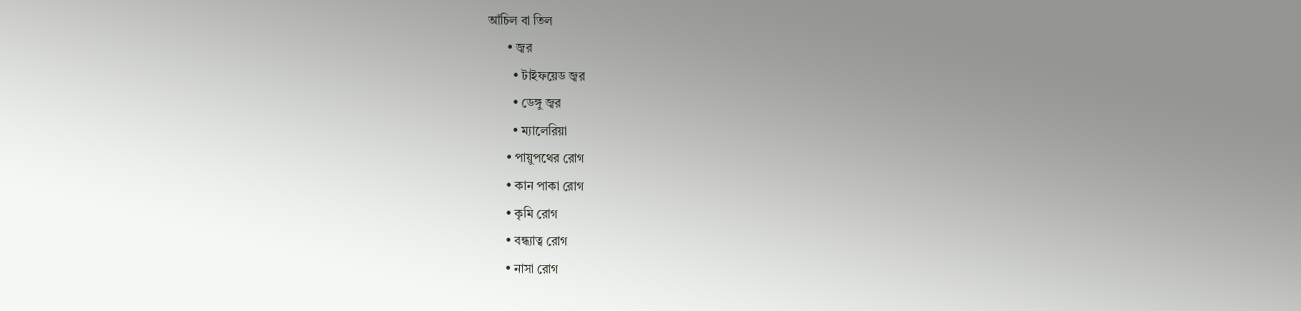আঁচিল বা তিল
      • জ্বর
        • টাইফয়েড জ্বর
        • ডেঙ্গু জ্বর
        • ম্যালেরিয়া
      • পায়ুপথের রোগ
      • কান পাকা রোগ
      • কৃমি রোগ
      • বন্ধ্যাত্ব রোগ
      • নাসা রোগ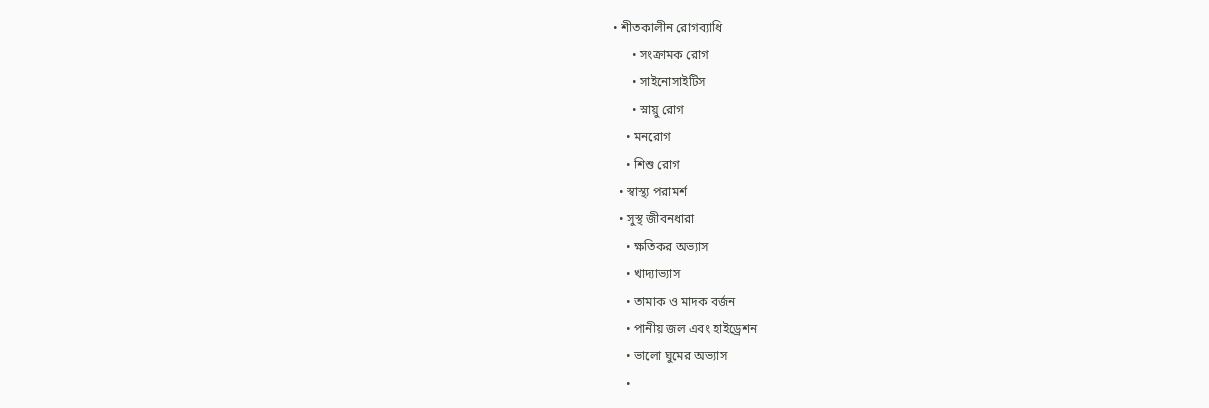• শীতকালীন রোগব্যাধি
      • সংক্রামক রোগ
      • সাইনোসাইটিস
      • স্নায়ু রোগ
    • মনরোগ
    • শিশু রোগ
  • স্বাস্থ্য পরামর্শ
  • সুস্থ জীবনধারা
    • ক্ষতিকর অভ্যাস
    • খাদ্যাভ্যাস
    • তামাক ও মাদক বর্জন
    • পানীয় জল এবং হাইড্রেশন
    • ভালো ঘুমের অভ্যাস
    •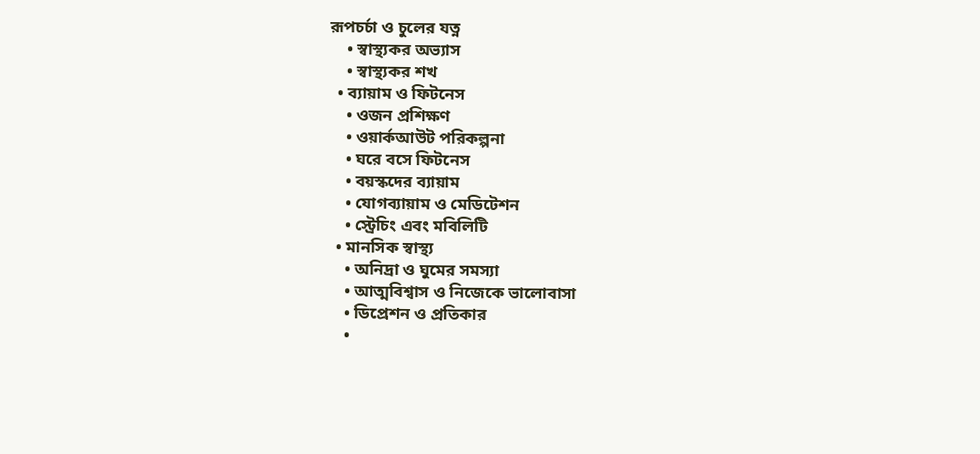রূপচর্চা ও চুলের যত্ন
    • স্বাস্থ্যকর অভ্যাস
    • স্বাস্থ্যকর শখ
  • ব্যায়াম ও ফিটনেস
    • ওজন প্রশিক্ষণ
    • ওয়ার্কআউট পরিকল্পনা
    • ঘরে বসে ফিটনেস
    • বয়স্কদের ব্যায়াম
    • যোগব্যায়াম ও মেডিটেশন
    • স্ট্রেচিং এবং মবিলিটি
  • মানসিক স্বাস্থ্য
    • অনিদ্রা ও ঘুমের সমস্যা
    • আত্মবিশ্বাস ও নিজেকে ভালোবাসা
    • ডিপ্রেশন ও প্রতিকার
    •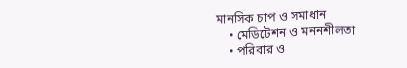মানসিক চাপ ও সমাধান
    • মেডিটেশন ও মননশীলতা
    • পরিবার ও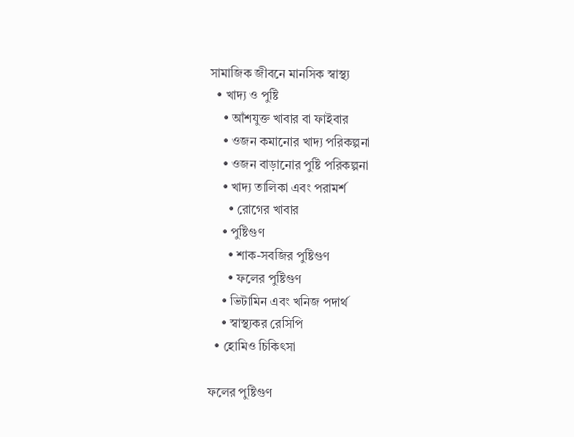সামাজিক জীবনে মানসিক স্বাস্থ্য
  • খাদ্য ও পুষ্টি
    • আঁশযুক্ত খাবার বা ফাইবার
    • ওজন কমানোর খাদ্য পরিকল্পনা
    • ওজন বাড়ানোর পুষ্টি পরিকল্পনা
    • খাদ্য তালিকা এবং পরামর্শ
      • রোগের খাবার
    • পুষ্টিগুণ
      • শাক-সবজির পুষ্টিগুণ
      • ফলের পুষ্টিগুণ
    • ভিটামিন এবং খনিজ পদার্থ
    • স্বাস্থ্যকর রেসিপি
  • হোমিও চিকিৎসা

ফলের পুষ্টিগুণ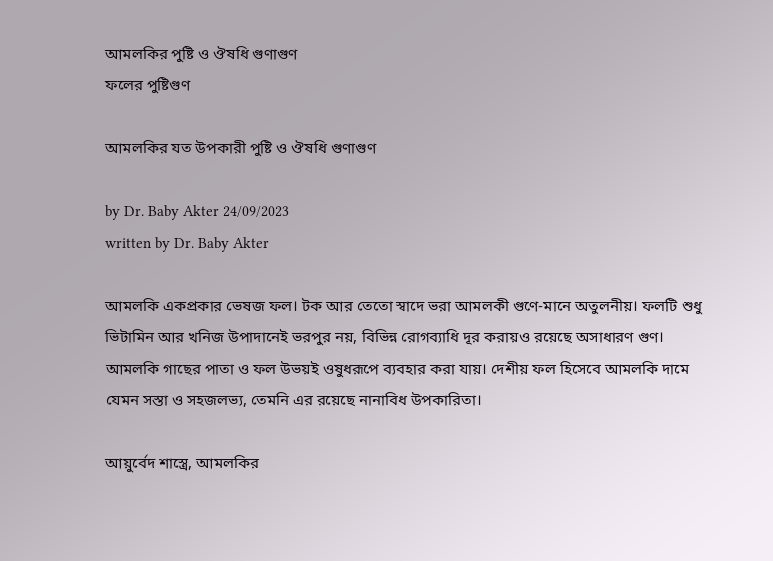আমলকির পুষ্টি ও ঔষধি গুণাগুণ
ফলের পুষ্টিগুণ

আমলকির যত উপকারী পুষ্টি ও ঔষধি গুণাগুণ

by Dr. Baby Akter 24/09/2023
written by Dr. Baby Akter

আমলকি একপ্রকার ভেষজ ফল। টক আর তেতো স্বাদে ভরা আমলকী গুণে-মানে অতুলনীয়। ফলটি শুধু ভিটামিন আর খনিজ উপাদানেই ভরপুর নয়, বিভিন্ন রোগব্যাধি দূর করায়ও রয়েছে অসাধারণ গুণ। আমলকি গাছের পাতা ও ফল উভয়ই ওষুধরূপে ব্যবহার করা যায়। দেশীয় ফল হিসেবে আমলকি দামে যেমন সস্তা ও সহজলভ্য, তেমনি এর রয়েছে নানাবিধ উপকারিতা।

আয়ুর্বেদ শাস্ত্রে, আমলকির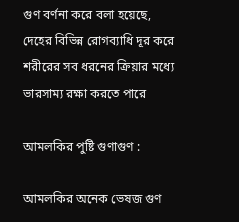গুণ বর্ণনা করে বলা হয়েছে, দেহের বিভিন্ন রোগব্যাধি দূর করে শরীরের সব ধরনের ক্রিয়ার মধ্যে ভারসাম্য রক্ষা করতে পারে

আমলকির পুষ্টি গুণাগুণ :

আমলকির অনেক ভেষজ গুণ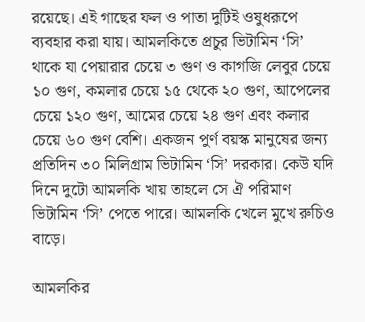রয়েছে। এই গাছের ফল ও পাতা দুটিই ওষুধরূপে ব্যবহার করা যায়। আমলকিতে প্রচুর ভিটামিন ‘সি’ থাকে যা পেয়ারার চেয়ে ৩ গুণ ও কাগজি লেবুর চেয়ে ১০ গুণ, কমলার চেয়ে ১৫ থেকে ২০ গুণ, আপেলের চেয়ে ১২০ গুণ, আমের চেয়ে ২৪ গুণ এবং কলার চেয়ে ৬০ গুণ বেশি। একজন পুর্ণ বয়স্ক মানুষের জন্য প্রতিদিন ৩০ মিলিগ্রাম ভিটামিন ‘সি’ দরকার। কেউ যদি দিনে দুটো আমলকি খায় তাহলে সে ঐ পরিমাণ ভিটামিন ‘সি’ পেতে পারে। আমলকি খেলে মুখে রুচিও বাড়ে।

আমলকির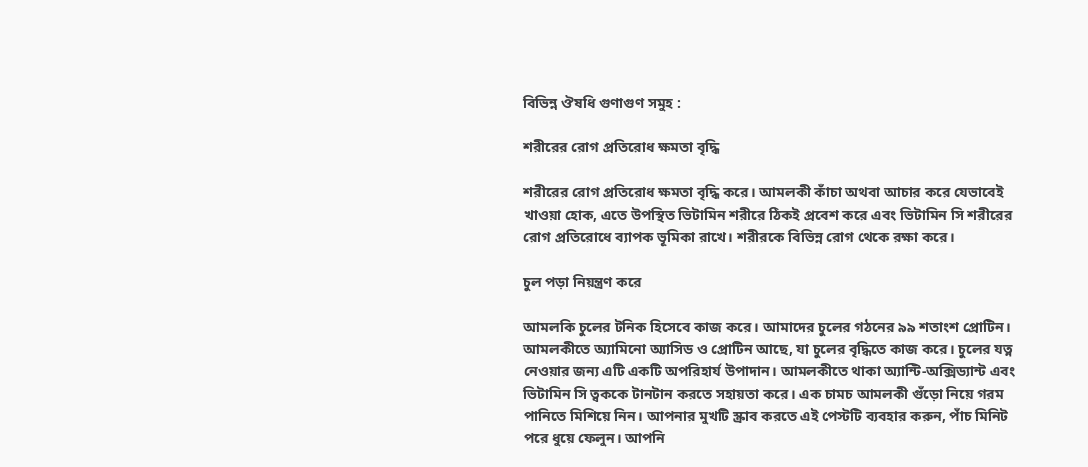বিভিন্ন ঔষধি গুণাগুণ সমুহ :

শরীরের রোগ প্রতিরোধ ক্ষমতা বৃদ্ধি

শরীরের রোগ প্রতিরোধ ক্ষমতা বৃদ্ধি করে। আমলকী কাঁচা অথবা আচার করে যেভাবেই খাওয়া হোক, এতে উপস্থিত ভিটামিন শরীরে ঠিকই প্রবেশ করে এবং ভিটামিন সি শরীরের রোগ প্রতিরোধে ব্যাপক ভূমিকা রাখে। শরীরকে বিভিন্ন রোগ থেকে রক্ষা করে।

চুল পড়া নিয়ন্ত্রণ করে

আমলকি চুলের টনিক হিসেবে কাজ করে। আমাদের চুলের গঠনের ৯৯ শতাংশ প্রোটিন। আমলকীতে অ্যামিনো অ্যাসিড ও প্রোটিন আছে, যা চুলের বৃদ্ধিতে কাজ করে। চুলের যত্ন নেওয়ার জন্য এটি একটি অপরিহার্য উপাদান। আমলকীতে থাকা অ্যান্টি-অক্সিড্যান্ট এবং ভিটামিন সি ত্বককে টানটান করতে সহায়তা করে। এক চামচ আমলকী গুঁড়ো নিয়ে গরম পানিতে মিশিয়ে নিন। আপনার মুখটি স্ক্রাব করতে এই পেস্টটি ব্যবহার করুন, পাঁচ মিনিট পরে ধুয়ে ফেলুন। আপনি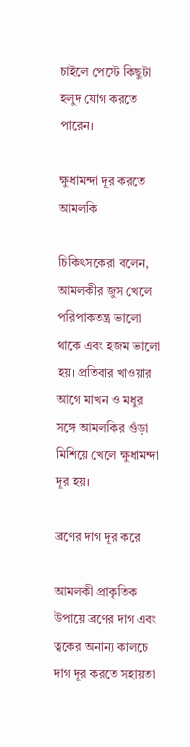চাইলে পেস্টে কিছুটা হলুদ যোগ করতে পারেন।

ক্ষুধামন্দা দূর করতে আমলকি

চিকিৎসকেরা বলেন, আমলকীর জুস খেলে পরিপাকতন্ত্র ভালো থাকে এবং হজম ভালো হয়। প্রতিবার খাওয়ার আগে মাখন ও মধুর সঙ্গে আমলকির গুঁড়া মিশিয়ে খেলে ক্ষুধামন্দা দূর হয়।

ব্রণের দাগ দূর করে

আমলকী প্রাকৃতিক উপায়ে ব্রণের দাগ এবং ত্বকের অনান্য কালচে দাগ দূর করতে সহায়তা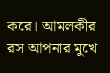করে। আমলকীর রস আপনার মুখে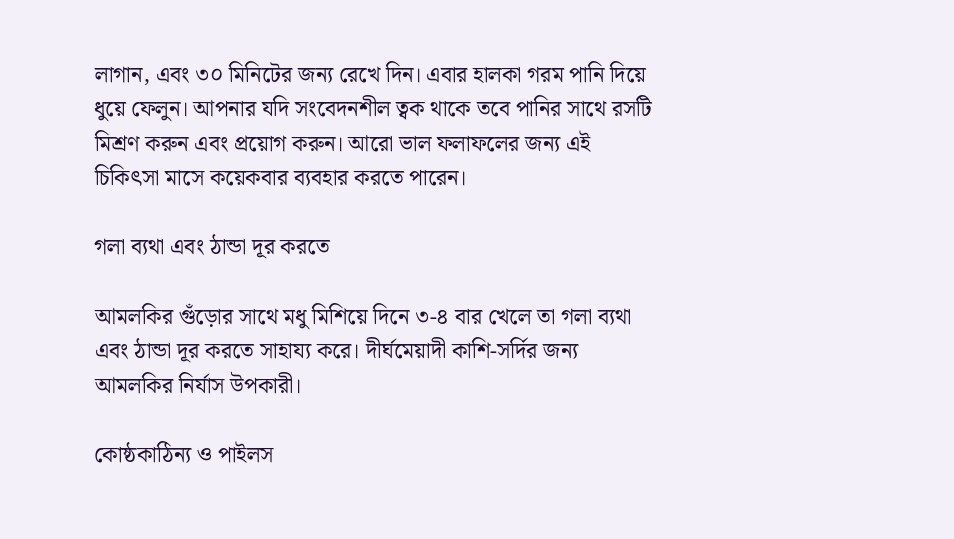লাগান, এবং ৩০ মিনিটের জন্য রেখে দিন। এবার হালকা গরম পানি দিয়ে ধুয়ে ফেলুন। আপনার যদি সংবেদনশীল ত্বক থাকে তবে পানির সাথে রসটি মিশ্রণ করুন এবং প্রয়োগ করুন। আরো ভাল ফলাফলের জন্য এই চিকিৎসা মাসে কয়েকবার ব্যবহার করতে পারেন।

গলা ব্যথা এবং ঠান্ডা দূর করতে

আমলকির গুঁড়োর সাথে মধু মিশিয়ে দিনে ৩-৪ বার খেলে তা গলা ব্যথা এবং ঠান্ডা দূর করতে সাহায্য করে। দীর্ঘমেয়াদী কাশি-সর্দির জন্য আমলকির নির্যাস উপকারী।

কোষ্ঠকাঠিন্য ও পাইলস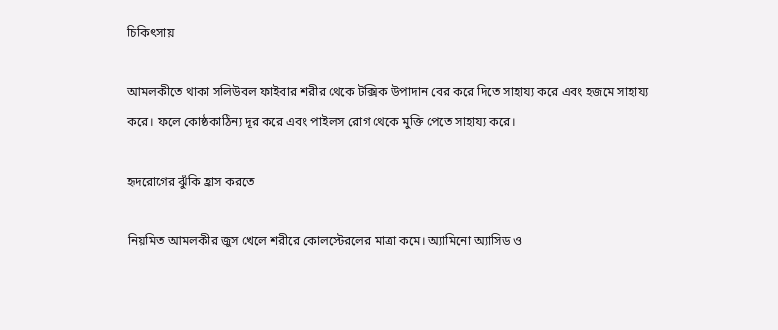চিকিৎসায়

আমলকীতে থাকা সলিউবল ফাইবার শরীর থেকে টক্সিক উপাদান বের করে দিতে সাহায্য করে এবং হজমে সাহায্য করে। ফলে কোষ্ঠকাঠিন্য দূর করে এবং পাইলস রোগ থেকে মুক্তি পেতে সাহায্য করে।

হৃদরোগের ঝুঁকি হ্রাস করতে

নিয়মিত আমলকীর জুস খেলে শরীরে কোলস্টেরলের মাত্রা কমে। অ্যামিনো অ্যাসিড ও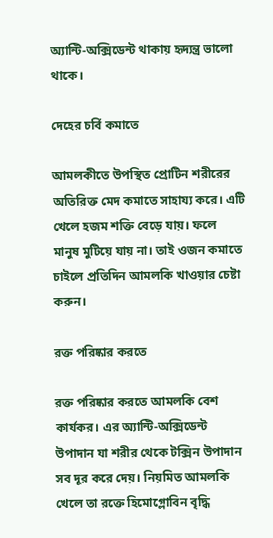অ্যান্টি-অক্সিডেন্ট থাকায় হৃদ্যন্ত্র ভালো থাকে।

দেহের চর্বি কমাতে

আমলকীতে উপস্থিত প্রোটিন শরীরের অতিরিক্ত মেদ কমাতে সাহায্য করে। এটি খেলে হজম শক্তি বেড়ে যায়। ফলে মানুষ মুটিয়ে যায় না। তাই ওজন কমাতে চাইলে প্রতিদিন আমলকি খাওয়ার চেষ্টা করুন।

রক্ত পরিষ্কার করতে

রক্ত পরিষ্কার করতে আমলকি বেশ কার্যকর। এর অ্যান্টি-অক্সিডেন্ট উপাদান যা শরীর থেকে টক্সিন উপাদান সব দূর করে দেয়। নিয়মিত আমলকি খেলে তা রক্তে হিমোগ্লোবিন বৃদ্ধি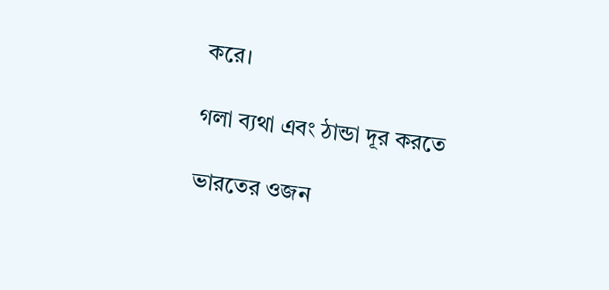করে।

গলা ব্যথা এবং ঠান্ডা দূর করতে

ভারতের ওজন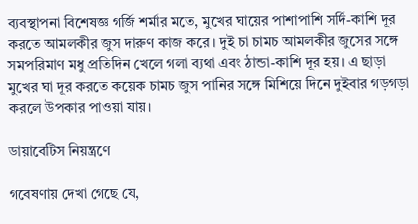ব্যবস্থাপনা বিশেষজ্ঞ গর্জি শর্মার মতে, মুখের ঘায়ের পাশাপাশি সর্দি-কাশি দূর করতে আমলকীর জুস দারুণ কাজ করে। দুই চা চামচ আমলকীর জুসের সঙ্গে সমপরিমাণ মধু প্রতিদিন খেলে গলা ব্যথা এবং ঠান্ডা-কাশি দূর হয়। এ ছাড়া মুখের ঘা দূর করতে কয়েক চামচ জুস পানির সঙ্গে মিশিয়ে দিনে দুইবার গড়গড়া করলে উপকার পাওয়া যায়।

ডায়াবেটিস নিয়ন্ত্রণে

গবেষণায় দেখা গেছে যে,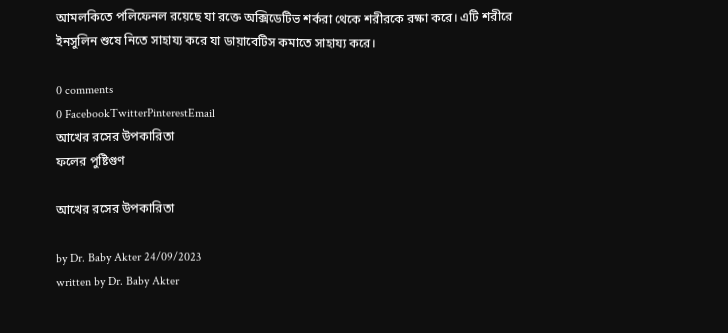আমলকিতে পলিফেনল রয়েছে যা রক্তে অক্সিডেটিভ শর্করা থেকে শরীরকে রক্ষা করে। এটি শরীরে ইনসুলিন শুষে নিতে সাহায্য করে যা ডায়াবেটিস কমাতে সাহায্য করে।

0 comments
0 FacebookTwitterPinterestEmail
আখের রসের উপকারিতা
ফলের পুষ্টিগুণ

আখের রসের উপকারিতা

by Dr. Baby Akter 24/09/2023
written by Dr. Baby Akter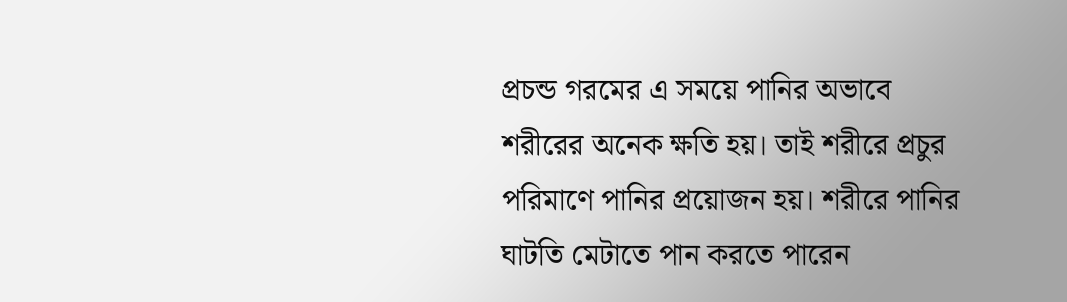প্রচন্ড গরমের এ সময়ে পানির অভাবে শরীরের অনেক ক্ষতি হয়। তাই শরীরে প্রচুর পরিমাণে পানির প্রয়োজন হয়। শরীরে পানির ঘাটতি মেটাতে পান করতে পারেন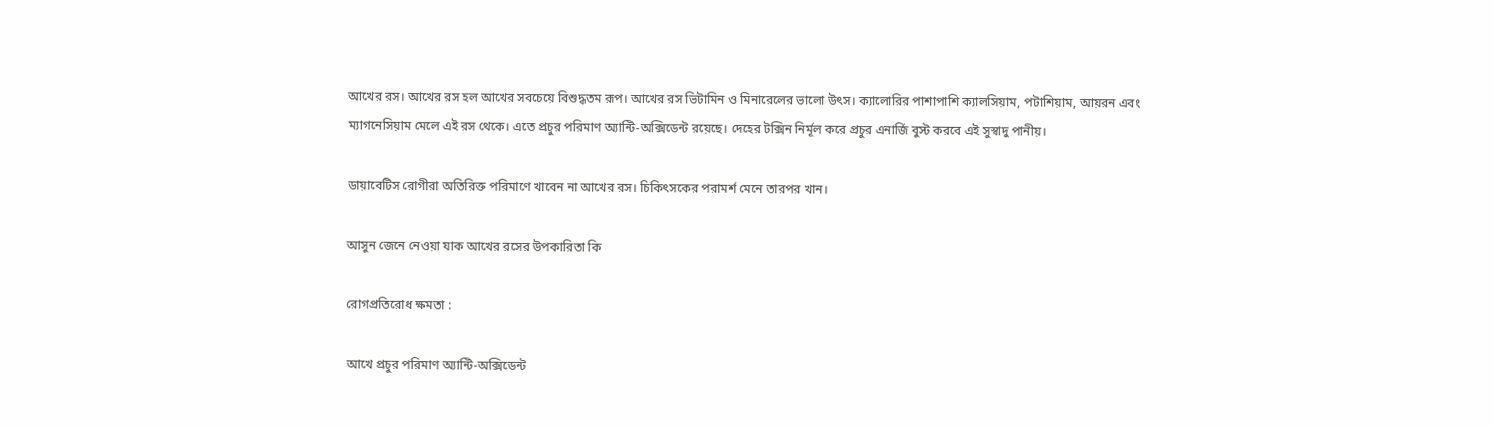আখের রস। আখের রস হল আখের সবচেয়ে বিশুদ্ধতম রূপ। আখের রস ভিটামিন ও মিনারেলের ভালো উৎস। ক্যালোরির পাশাপাশি ক্যালসিয়াম, পটাশিয়াম, আয়রন এবং ম্যাগনেসিয়াম মেলে এই রস থেকে। এতে প্রচুর পরিমাণ অ্যান্টি-অক্সিডেন্ট রয়েছে। দেহের টক্সিন নির্মূল করে প্রচুর এনার্জি বুস্ট করবে এই সুস্বাদু পানীয়।

ডায়াবেটিস রোগীরা অতিরিক্ত পরিমাণে খাবেন না আখের রস। চিকিৎসকের পরামর্শ মেনে তারপর খান।

আসুন জেনে নেওয়া যাক আখের রসের উপকারিতা কি

রোগপ্রতিরোধ ক্ষমতা :

আখে প্রচুর পরিমাণ অ্যান্টি-অক্সিডেন্ট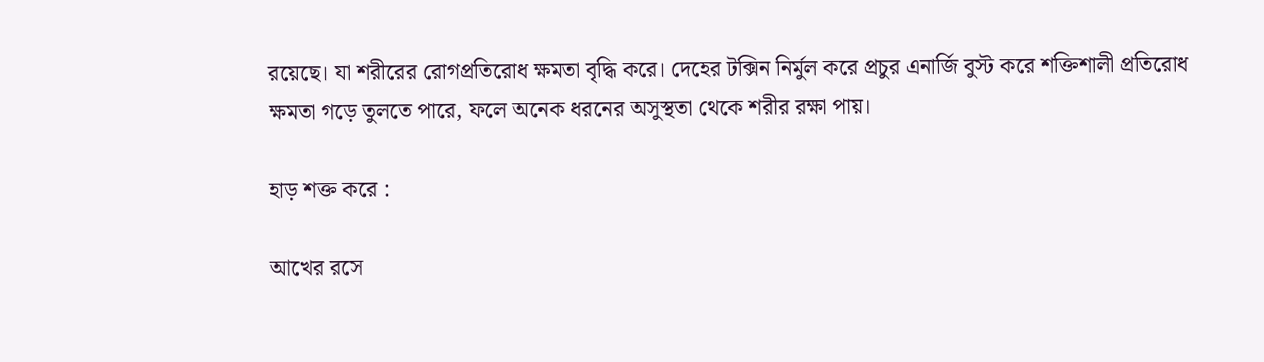রয়েছে। যা শরীরের রোগপ্রতিরোধ ক্ষমতা বৃদ্ধি করে। দেহের টক্সিন নির্মুল করে প্রচুর এনার্জি বুস্ট করে শক্তিশালী প্রতিরোধ ক্ষমতা গড়ে তুলতে পারে, ফলে অনেক ধরনের অসুস্থতা থেকে শরীর রক্ষা পায়।

হাড় শক্ত করে :

আখের রসে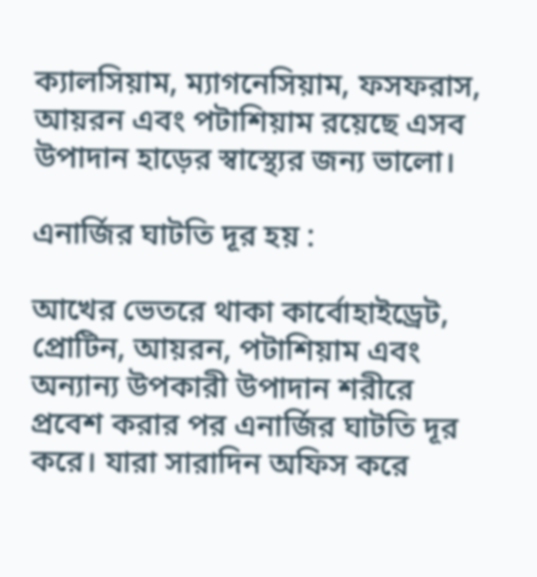ক্যালসিয়াম, ম্যাগনেসিয়াম, ফসফরাস, আয়রন এবং পটাশিয়াম রয়েছে এসব উপাদান হাড়ের স্বাস্থ্যের জন্য ভালো।

এনার্জির ঘাটতি দূর হয় :

আখের ভেতরে থাকা কার্বোহাইড্রেট, প্রোটিন, আয়রন, পটাশিয়াম এবং অন্যান্য উপকারী উপাদান শরীরে প্রবেশ করার পর এনার্জির ঘাটতি দূর করে। যারা সারাদিন অফিস করে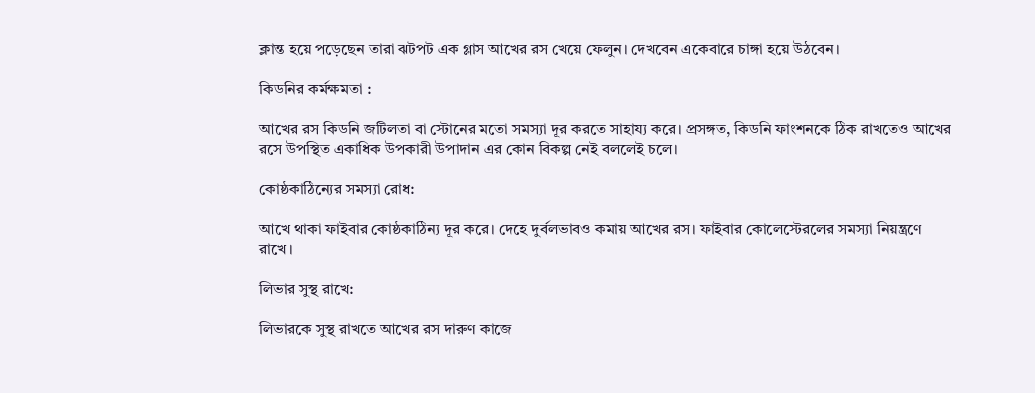ক্লান্ত হয়ে পড়েছেন তারা ঝটপট এক গ্লাস আখের রস খেয়ে ফেলুন। দেখবেন একেবারে চাঙ্গা হয়ে উঠবেন।

কিডনির কর্মক্ষমতা :

আখের রস কিডনি জটিলতা বা স্টোনের মতো সমস্যা দূর করতে সাহায্য করে। প্রসঙ্গত, কিডনি ফাংশনকে ঠিক রাখতেও আখের রসে উপস্থিত একাধিক উপকারী উপাদান এর কোন বিকল্প নেই বললেই চলে।

কোষ্ঠকাঠিন্যের সমস্যা রোধ:

আখে থাকা ফাইবার কোষ্ঠকাঠিন্য দূর করে। দেহে দুর্বলভাবও কমায় আখের রস। ফাইবার কোলেস্টেরলের সমস্যা নিয়ন্ত্রণে রাখে।

লিভার সুস্থ রাখে:

লিভারকে সুস্থ রাখতে আখের রস দারুণ কাজে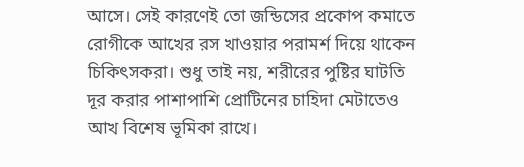আসে। সেই কারণেই তো জন্ডিসের প্রকোপ কমাতে রোগীকে আখের রস খাওয়ার পরামর্শ দিয়ে থাকেন চিকিৎসকরা। শুধু তাই নয়, শরীরের পুষ্টির ঘাটতি দূর করার পাশাপাশি প্রোটিনের চাহিদা মেটাতেও আখ বিশেষ ভূমিকা রাখে।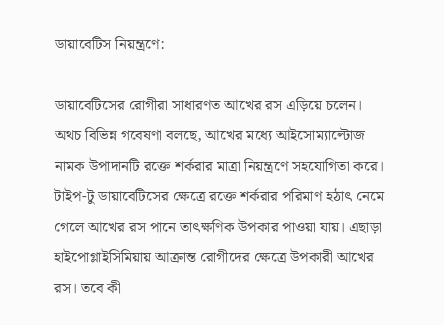ডায়াবেটিস নিয়ন্ত্রণে:

ডায়াবেটিসের রোগীরা সাধারণত আখের রস এড়িয়ে চলেন। অথচ বিভিন্ন গবেষণা বলছে, আখের মধ্যে আইসোম্যাল্টোজ নামক উপাদানটি রক্তে শর্করার মাত্রা নিয়ন্ত্রণে সহযোগিতা করে। টাইপ-টু ডায়াবেটিসের ক্ষেত্রে রক্তে শর্করার পরিমাণ হঠাৎ নেমে গেলে আখের রস পানে তাৎক্ষণিক উপকার পাওয়া যায়। এছাড়া হাইপোগ্লাইসিমিয়ায় আক্রান্ত রোগীদের ক্ষেত্রে উপকারী আখের রস। তবে কী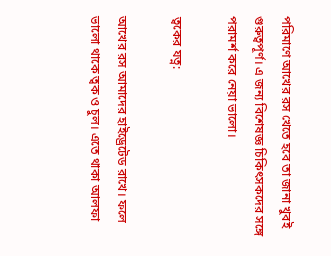পরিমাণে আখের রস খেতে হবে তা জানা খুবই গুরুত্বপূর্ণ। এ জন্য বিশেষজ্ঞ চিকিৎসকদের সঙ্গে পরামর্শ করে নেয়া ভালো।

ত্বকের যত্ন:

আখের রস আমাদের হাইড্রেটেড রাখে। ফলে ভালো থাকে ত্বক ও চুল। এতে থাকা আলফা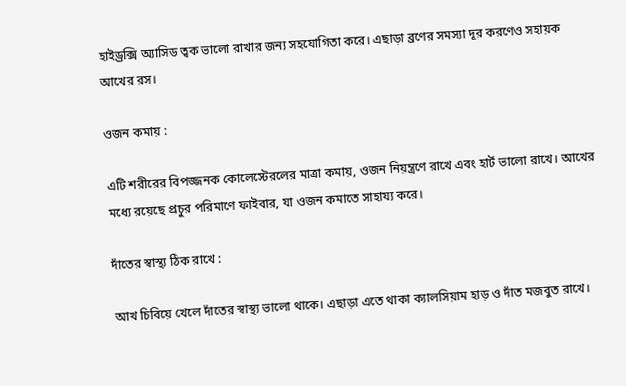হাইড্রক্সি অ্যাসিড ত্বক ভালো রাখার জন্য সহযোগিতা করে। এছাড়া ব্রণের সমস্যা দূর করণেও সহায়ক আখের রস।

ওজন কমায় :

এটি শরীরের বিপজ্জনক কোলেস্টেরলের মাত্রা কমায়, ওজন নিয়ন্ত্রণে রাখে এবং হার্ট ভালো রাখে। আখের মধ্যে রয়েছে প্রচুর পরিমাণে ফাইবার, যা ওজন কমাতে সাহায্য করে।

দাঁতের স্বাস্থ্য ঠিক রাখে :

আখ চিবিয়ে খেলে দাঁতের স্বাস্থ্য ভালো থাকে। এছাড়া এতে থাকা ক্যালসিয়াম হাড় ও দাঁত মজবুত রাখে।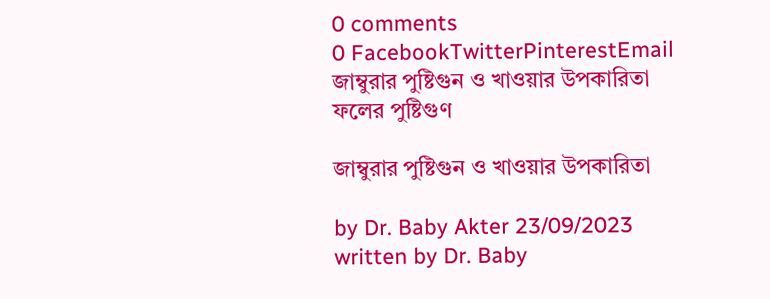0 comments
0 FacebookTwitterPinterestEmail
জাম্বুরার পুষ্টিগুন ও খাওয়ার উপকারিতা
ফলের পুষ্টিগুণ

জাম্বুরার পুষ্টিগুন ও খাওয়ার উপকারিতা

by Dr. Baby Akter 23/09/2023
written by Dr. Baby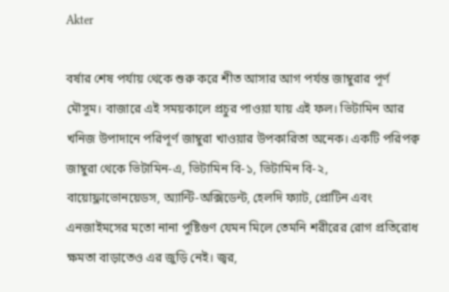Akter

বর্ষার শেষ পর্যায় থেকে শুরু করে শীত আসার আগ পর্যন্ত জাম্বুরার পূর্ণ মৌসুম। বাজারে এই সময়কালে প্রচুর পাওয়া যায় এই ফল। ভিটামিন আর খনিজ উপাদানে পরিপূর্ণ জাম্বুরা খাওয়ার উপকারিতা অনেক। একটি পরিপক্ব জাম্বুরা থেকে ভিটামিন-এ, ভিটামিন বি-১, ভিটামিন বি-২, বায়োফ্লাভোনয়েডস, অ্যান্টি-অক্সিডেন্ট, হেলদি ফ্যাট, প্রোটিন এবং এনজাইমসের মতো নানা পুষ্টিগুণ যেমন মিলে তেমনি শরীরের রোগ প্রতিরোধ ক্ষমতা বাড়াতেও এর জুড়ি নেই। জ্বর,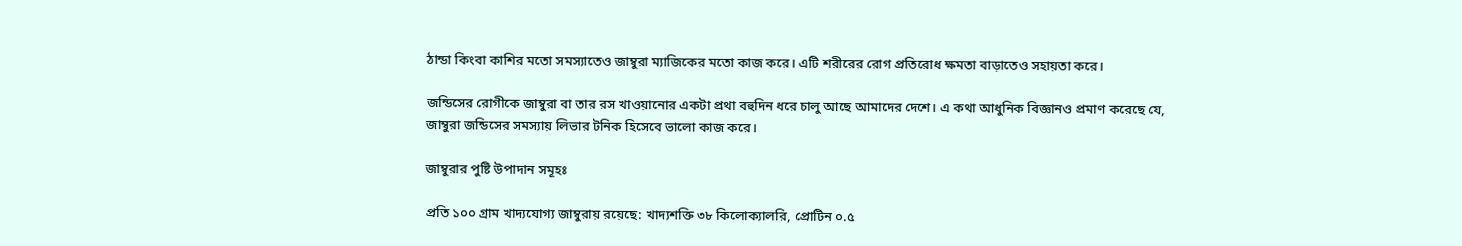ঠান্ডা কিংবা কাশির মতো সমস্যাতেও জাম্বুরা ম্যাজিকের মতো কাজ করে। এটি শরীরের রোগ প্রতিরোধ ক্ষমতা বাড়াতেও সহায়তা করে।

জন্ডিসের রোগীকে জাম্বুরা বা তার রস খাওয়ানোর একটা প্রথা বহুদিন ধরে চালু আছে আমাদের দেশে। এ কথা আধুনিক বিজ্ঞানও প্রমাণ করেছে যে, জাম্বুরা জন্ডিসের সমস্যায় লিভার টনিক হিসেবে ভালো কাজ করে।

জাম্বুরার পুষ্টি উপাদান সমূহঃ

প্রতি ১০০ গ্রাম খাদ্যযোগ্য জাম্বুরায় রয়েছে: খাদ্যশক্তি ৩৮ কিলোক্যালরি, প্রোটিন ০.৫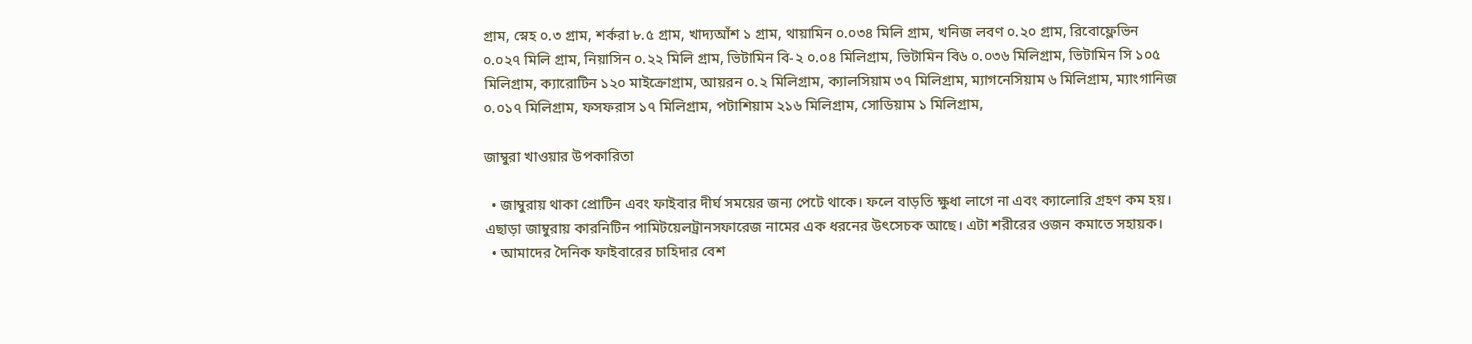গ্রাম, স্নেহ ০.৩ গ্রাম, শর্করা ৮.৫ গ্রাম, খাদ্যআঁশ ১ গ্রাম, থায়ামিন ০.০৩৪ মিলি গ্রাম, খনিজ লবণ ০.২০ গ্রাম, রিবোফ্লেভিন ০.০২৭ মিলি গ্রাম, নিয়াসিন ০.২২ মিলি গ্রাম, ভিটামিন বি-২ ০.০৪ মিলিগ্রাম, ভিটামিন বি৬ ০.০৩৬ মিলিগ্রাম, ভিটামিন সি ১০৫ মিলিগ্রাম, ক্যারোটিন ১২০ মাইক্রোগ্রাম, আয়রন ০.২ মিলিগ্রাম, ক্যালসিয়াম ৩৭ মিলিগ্রাম, ম্যাগনেসিয়াম ৬ মিলিগ্রাম, ম্যাংগানিজ ০.০১৭ মিলিগ্রাম, ফসফরাস ১৭ মিলিগ্রাম, পটাশিয়াম ২১৬ মিলিগ্রাম, সোডিয়াম ১ মিলিগ্রাম,

জাম্বুরা খাওয়ার উপকারিতা

  • জাম্বুরায় থাকা প্রোটিন এবং ফাইবার দীর্ঘ সময়ের জন্য পেটে থাকে। ফলে বাড়তি ক্ষুধা লাগে না এবং ক্যালোরি গ্রহণ কম হয়। এছাড়া জাম্বুরায় কারনিটিন পামিটয়েলট্রানসফারেজ নামের এক ধরনের উৎসেচক আছে। এটা শরীরের ওজন কমাতে সহায়ক।
  • আমাদের দৈনিক ফাইবারের চাহিদার বেশ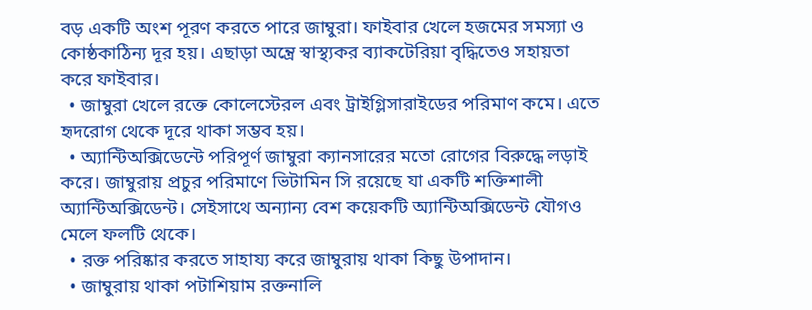বড় একটি অংশ পূরণ করতে পারে জাম্বুরা। ফাইবার খেলে হজমের সমস্যা ও কোষ্ঠকাঠিন্য দূর হয়। এছাড়া অন্ত্রে স্বাস্থ্যকর ব্যাকটেরিয়া বৃদ্ধিতেও সহায়তা করে ফাইবার।
  • জাম্বুরা খেলে রক্তে কোলেস্টেরল এবং ট্রাইগ্লিসারাইডের পরিমাণ কমে। এতে হৃদরোগ থেকে দূরে থাকা সম্ভব হয়।
  • অ্যান্টিঅক্সিডেন্টে পরিপূর্ণ জাম্বুরা ক্যানসারের মতো রোগের বিরুদ্ধে লড়াই করে। জাম্বুরায় প্রচুর পরিমাণে ভিটামিন সি রয়েছে যা একটি শক্তিশালী অ্যান্টিঅক্সিডেন্ট। সেইসাথে অন্যান্য বেশ কয়েকটি অ্যান্টিঅক্সিডেন্ট যৌগও মেলে ফলটি থেকে।
  • রক্ত পরিষ্কার করতে সাহায্য করে জাম্বুরায় থাকা কিছু উপাদান।
  • জাম্বুরায় থাকা পটাশিয়াম রক্তনালি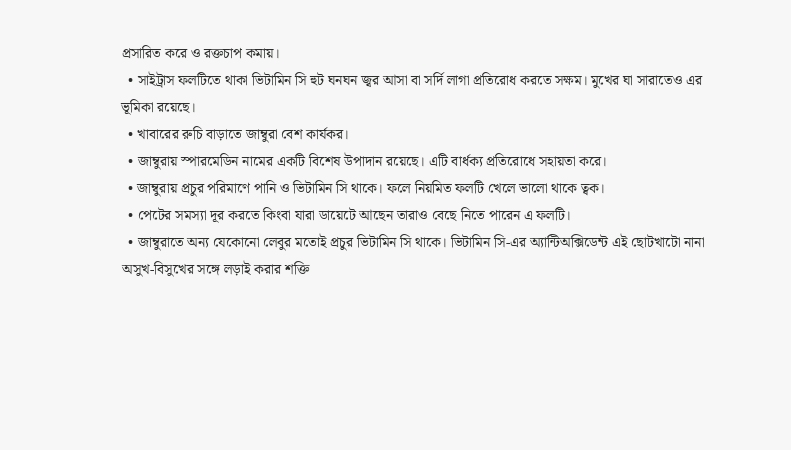প্রসারিত করে ও রক্তচাপ কমায়।
  • সাইট্রাস ফলটিতে থাকা ভিটামিন সি হুট ঘনঘন জ্বর আসা বা সর্দি লাগা প্রতিরোধ করতে সক্ষম। মুখের ঘা সারাতেও এর ভূমিকা রয়েছে।
  • খাবারের রুচি বাড়াতে জাম্বুরা বেশ কার্যকর।
  • জাম্বুরায় স্পারমেডিন নামের একটি বিশেষ উপাদান রয়েছে। এটি বার্ধক্য প্রতিরোধে সহায়তা করে।
  • জাম্বুরায় প্রচুর পরিমাণে পানি ও ভিটামিন সি থাকে। ফলে নিয়মিত ফলটি খেলে ভালো থাকে ত্বক।
  • পেটের সমস্যা দূর করতে কিংবা যারা ডায়েটে আছেন তারাও বেছে নিতে পারেন এ ফলটি।
  • জাম্বুরাতে অন্য যেকোনো লেবুর মতোই প্রচুর ভিটামিন সি থাকে। ভিটামিন সি-এর অ্যান্টিঅক্সিডেন্ট এই ছোটখাটো নানা অসুখ-বিসুখের সঙ্গে লড়াই করার শক্তি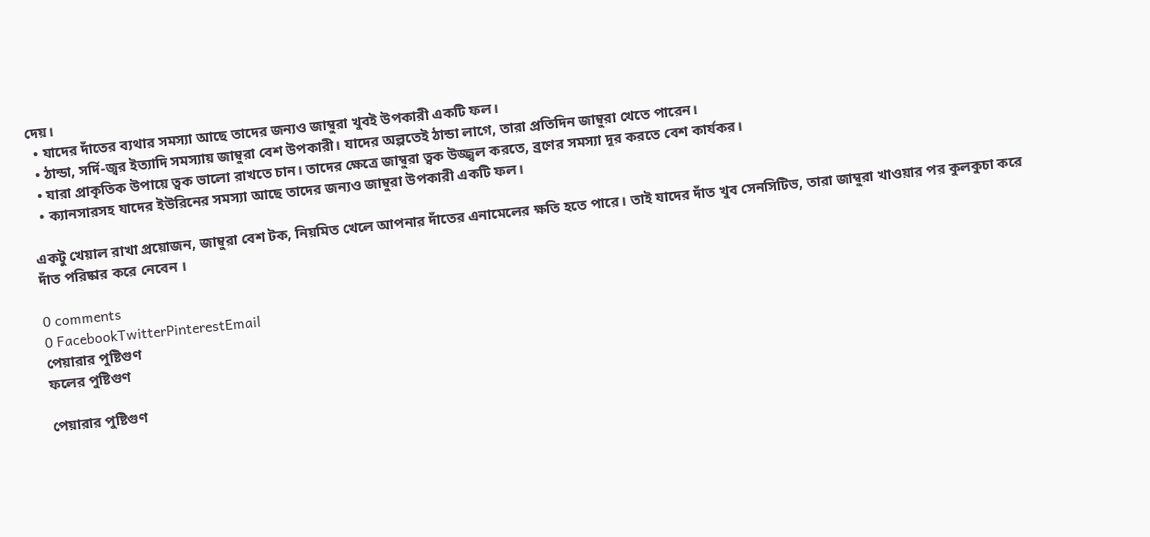দেয়।
  • যাদের দাঁতের ব্যথার সমস্যা আছে তাদের জন্যও জাম্বুরা খুবই উপকারী একটি ফল।
  • ঠান্ডা, সর্দি-জ্বর ইত্যাদি সমস্যায় জাম্বুরা বেশ উপকারী। যাদের অল্পতেই ঠান্ডা লাগে, তারা প্রতিদিন জাম্বুরা খেতে পারেন।
  • যারা প্রাকৃতিক উপায়ে ত্বক ভালো রাখতে চান। তাদের ক্ষেত্রে জাম্বুরা ত্বক উজ্জ্বল করতে, ব্রণের সমস্যা দূর করতে বেশ কার্যকর।
  • ক্যানসারসহ যাদের ইউরিনের সমস্যা আছে তাদের জন্যও জাম্বুরা উপকারী একটি ফল।

একটু খেয়াল রাখা প্রয়োজন, জাম্বুরা বেশ টক, নিয়মিত খেলে আপনার দাঁতের এনামেলের ক্ষতি হতে পারে। তাই যাদের দাঁত খুব সেনসিটিভ, তারা জাম্বুরা খাওয়ার পর কুলকুচা করে দাঁত পরিষ্কার করে নেবেন ।

0 comments
0 FacebookTwitterPinterestEmail
পেয়ারার পুষ্টিগুণ
ফলের পুষ্টিগুণ

পেয়ারার পুষ্টিগুণ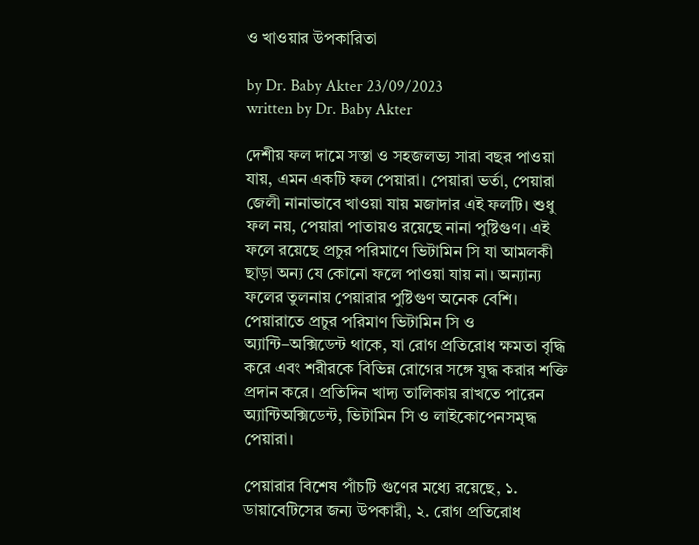ও খাওয়ার উপকারিতা

by Dr. Baby Akter 23/09/2023
written by Dr. Baby Akter

দেশীয় ফল দামে সস্তা ও সহজলভ্য সারা বছর পাওয়া যায়, এমন একটি ফল পেয়ারা। পেয়ারা ভর্তা, পেয়ারা জেলী নানাভাবে খাওয়া যায় মজাদার এই ফলটি। শুধু ফল নয়, পেয়ারা পাতায়ও রয়েছে নানা পুষ্টিগুণ। এই ফলে রয়েছে প্রচুর পরিমাণে ভিটামিন সি যা আমলকী ছাড়া অন্য যে কোনো ফলে পাওয়া যায় না। অন্যান্য ফলের তুলনায় পেয়ারার পুষ্টিগুণ অনেক বেশি। পেয়ারাতে প্রচুর পরিমাণ ভিটামিন সি ও অ্যান্টি–অক্সিডেন্ট থাকে, যা রোগ প্রতিরোধ ক্ষমতা বৃদ্ধি করে এবং শরীরকে বিভিন্ন রোগের সঙ্গে যুদ্ধ করার শক্তি প্রদান করে। প্রতিদিন খাদ্য তালিকায় রাখতে পারেন অ্যান্টিঅক্সিডেন্ট, ভিটামিন সি ও লাইকোপেনসমৃদ্ধ পেয়ারা।

পেয়ারার বিশেষ পাঁচটি গুণের মধ্যে রয়েছে, ১. ডায়াবেটিসের জন্য উপকারী, ২. রোগ প্রতিরোধ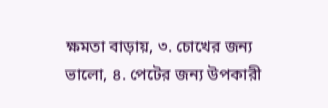ক্ষমতা বাড়ায়, ৩. চোখের জন্য ভালো, ৪. পেটের জন্য উপকারী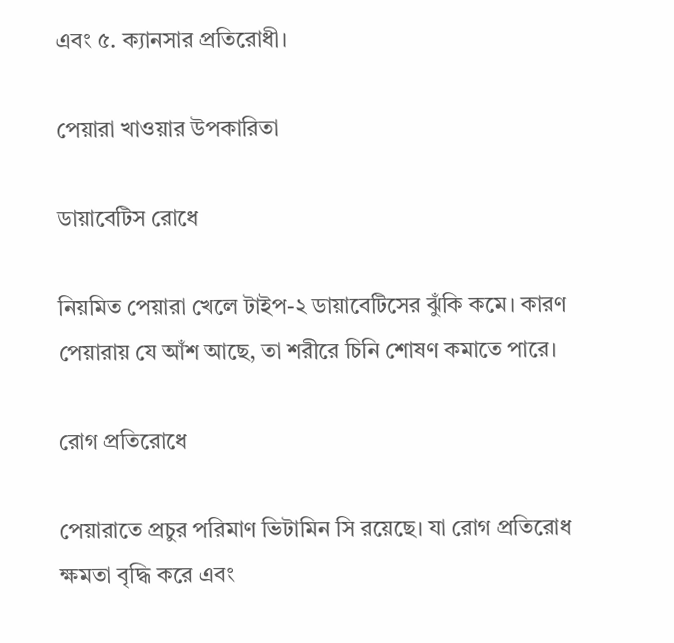এবং ৫. ক্যানসার প্রতিরোধী।

পেয়ারা খাওয়ার উপকারিতা

ডায়াবেটিস রোধে

নিয়মিত পেয়ারা খেলে টাইপ-২ ডায়াবেটিসের ঝুঁকি কমে। কারণ পেয়ারায় যে আঁশ আছে, তা শরীরে চিনি শোষণ কমাতে পারে।

রোগ প্রতিরোধে

পেয়ারাতে প্রচুর পরিমাণ ভিটামিন সি রয়েছে। যা রোগ প্রতিরোধ ক্ষমতা বৃদ্ধি করে এবং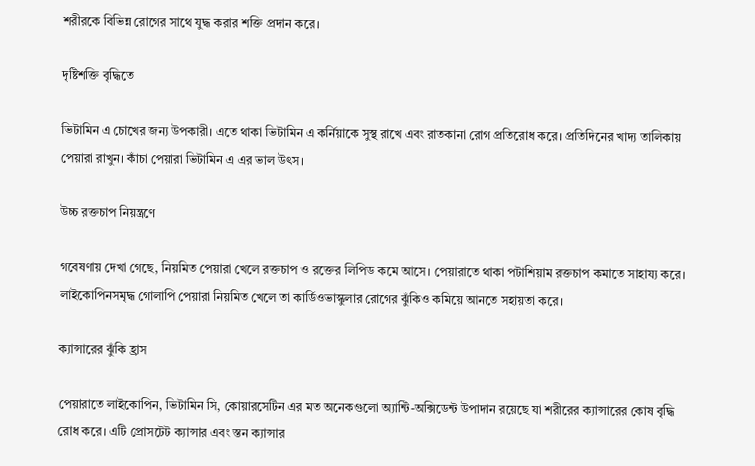শরীরকে বিভিন্ন রোগের সাথে যুদ্ধ করার শক্তি প্রদান করে।

দৃষ্টিশক্তি বৃদ্ধিতে

ভিটামিন এ চোখের জন্য উপকারী। এতে থাকা ভিটামিন এ কর্নিয়াকে সুস্থ রাখে এবং রাতকানা রোগ প্রতিরোধ করে। প্রতিদিনের খাদ্য তালিকায় পেয়ারা রাখুন। কাঁচা পেয়ারা ভিটামিন এ এর ভাল উৎস।

উচ্চ রক্তচাপ নিয়ন্ত্রণে

গবেষণায় দেখা গেছে, নিয়মিত পেয়ারা খেলে রক্তচাপ ও রক্তের লিপিড কমে আসে। পেয়ারাতে থাকা পটাশিয়াম রক্তচাপ কমাতে সাহায্য করে। লাইকোপিনসমৃদ্ধ গোলাপি পেয়ারা নিয়মিত খেলে তা কার্ডিওভাস্কুলার রোগের ঝুঁকিও কমিয়ে আনতে সহায়তা করে।

ক্যান্সারের ঝুঁকি হ্রাস

পেয়ারাতে লাইকোপিন, ভিটামিন সি, কোয়ারসেটিন এর মত অনেকগুলো অ্যান্টি-অক্সিডেন্ট উপাদান রয়েছে যা শরীরের ক্যান্সারের কোষ বৃদ্ধি রোধ করে। এটি প্রোসটেট ক্যান্সার এবং স্তন ক্যান্সার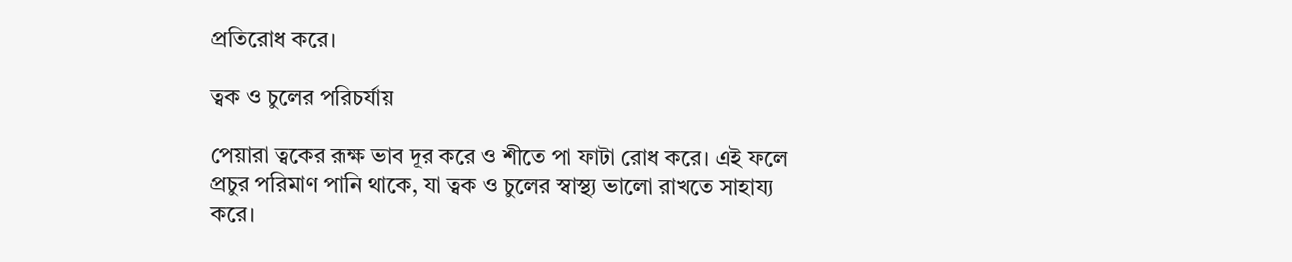প্রতিরোধ করে।

ত্বক ও চুলের পরিচর্যায়

পেয়ারা ত্বকের রূক্ষ ভাব দূর করে ও শীতে পা ফাটা রোধ করে। এই ফলে প্রচুর পরিমাণ পানি থাকে, যা ত্বক ও চুলের স্বাস্থ্য ভালো রাখতে সাহায্য করে।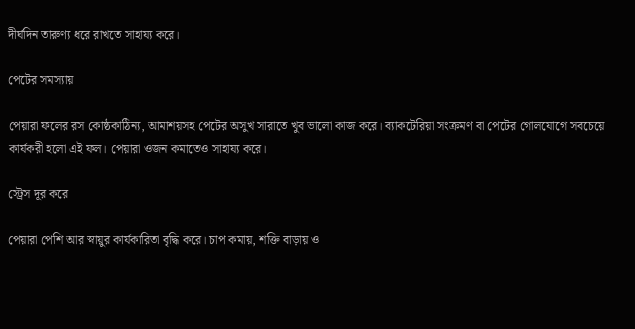দীর্ঘদিন তারুণ্য ধরে রাখতে সাহায্য করে।

পেটের সমস্যায়

পেয়ারা ফলের রস কোষ্ঠকাঠিন্য, আমাশয়সহ পেটের অসুখ সারাতে খুব ভালো কাজ করে। ব্যাকটেরিয়া সংক্রমণ বা পেটের গোলযোগে সবচেয়ে কার্যকরী হলো এই ফল। পেয়ারা ওজন কমাতেও সাহায্য করে।

স্ট্রেস দূর করে

পেয়ারা পেশি আর স্নায়ুর কার্যকারিতা বৃদ্ধি করে। চাপ কমায়, শক্তি বাড়ায় ও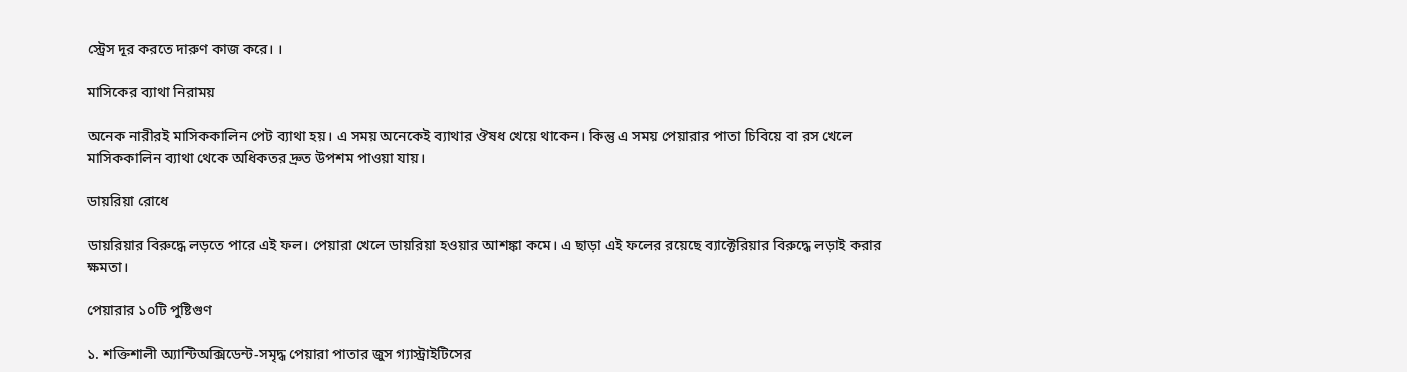স্ট্রেস দূর করতে দারুণ কাজ করে। ।

মাসিকের ব্যাথা নিরাময়

অনেক নারীরই মাসিককালিন পেট ব্যাথা হয়। এ সময় অনেকেই ব্যাথার ঔষধ খেয়ে থাকেন। কিন্তু এ সময় পেয়ারার পাতা চিবিয়ে বা রস খেলে মাসিককালিন ব্যাথা থেকে অধিকতর দ্রুত উপশম পাওয়া যায়।

ডায়রিয়া রোধে

ডায়রিয়ার বিরুদ্ধে লড়তে পারে এই ফল। পেয়ারা খেলে ডায়রিয়া হওয়ার আশঙ্কা কমে। এ ছাড়া এই ফলের রয়েছে ব্যাক্টেরিয়ার বিরুদ্ধে লড়াই করার ক্ষমতা।

পেয়ারার ১০টি পুষ্টিগুণ

১. শক্তিশালী অ্যান্টিঅক্সিডেন্ট-সমৃদ্ধ পেয়ারা পাতার জুস গ্যাস্ট্রাইটিসের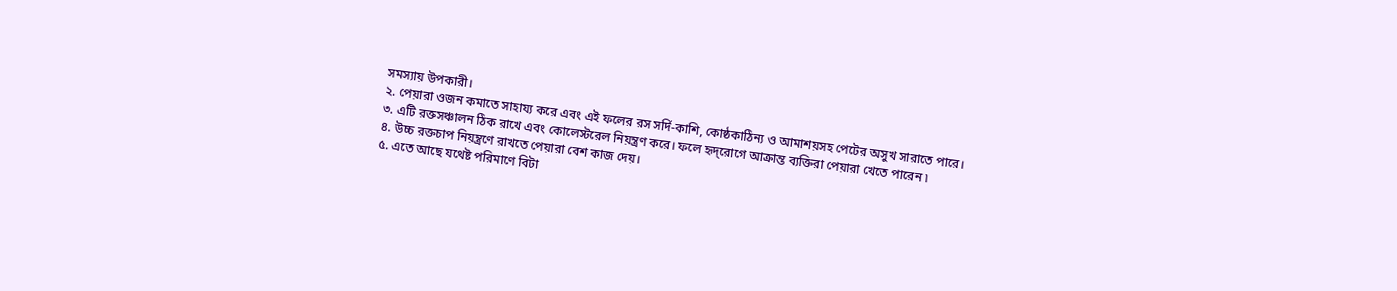সমস্যায় উপকারী।
২. পেয়ারা ওজন কমাতে সাহায্য করে এবং এই ফলের রস সর্দি-কাশি, কোষ্ঠকাঠিন্য ও আমাশয়সহ পেটের অসুখ সারাতে পারে।
৩. এটি রক্তসঞ্চালন ঠিক রাখে এবং কোলেস্টরেল নিয়ন্ত্রণ করে। ফলে হৃদ্‌রোগে আক্রান্ত ব্যক্তিরা পেয়ারা খেতে পারেন ৷
৪. উচ্চ রক্তচাপ নিয়ন্ত্রণে রাখতে পেয়ারা বেশ কাজ দেয়।
৫. এতে আছে যথেষ্ট পরিমাণে বিটা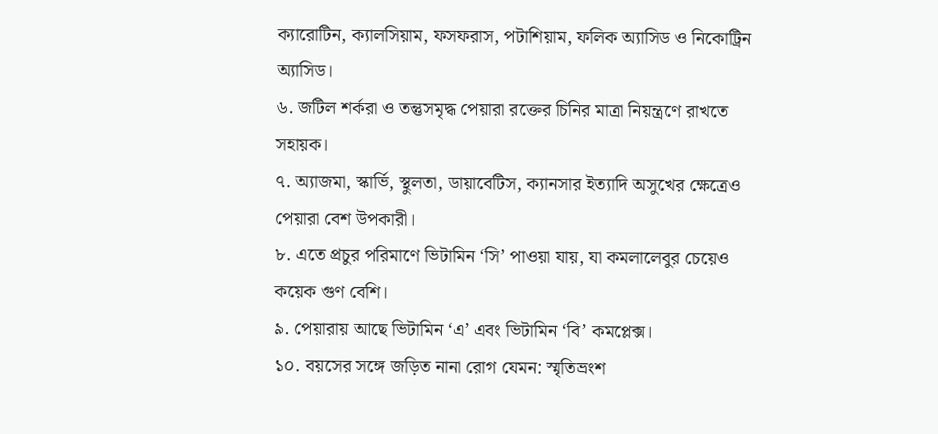ক্যারোটিন, ক্যালসিয়াম, ফসফরাস, পটাশিয়াম, ফলিক অ্যাসিড ও নিকোট্রিন অ্যাসিড।
৬. জটিল শর্করা ও তন্তুসমৃদ্ধ পেয়ারা রক্তের চিনির মাত্রা নিয়ন্ত্রণে রাখতে সহায়ক।
৭. অ্যাজমা, স্কার্ভি, স্থুলতা, ডায়াবেটিস, ক্যানসার ইত্যাদি অসুখের ক্ষেত্রেও পেয়ারা বেশ উপকারী।
৮. এতে প্রচুর পরিমাণে ভিটামিন ‘সি’ পাওয়া যায়, যা কমলালেবুর চেয়েও কয়েক গুণ বেশি।
৯. পেয়ারায় আছে ভিটামিন ‘এ’ এবং ভিটামিন ‘বি’ কমপ্লেক্স।
১০. বয়সের সঙ্গে জড়িত নানা রোগ যেমন: স্মৃতিভ্রংশ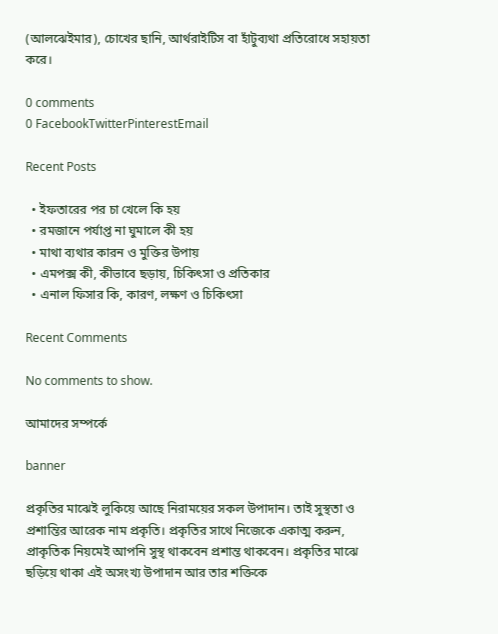(আলঝেইমার), চোখের ছানি, আর্থরাইটিস বা হাঁটুব্যথা প্রতিরোধে সহায়তা করে।

0 comments
0 FacebookTwitterPinterestEmail

Recent Posts

  • ইফতারের পর চা খেলে কি হয়
  • রমজানে পর্যাপ্ত না ঘুমালে কী হয়
  • মাথা ব্যথার কারন ও মুক্তির উপায়
  • এমপক্স কী, কীভাবে ছড়ায়, চিকিৎসা ও প্রতিকার
  • এনাল ফিসার কি, কারণ, লক্ষণ ও চিকিৎসা

Recent Comments

No comments to show.

আমাদের সম্পর্কে

banner

প্রকৃতির মাঝেই লুকিয়ে আছে নিরাময়ের সকল উপাদান। তাই সুস্থতা ও প্রশান্তির আরেক নাম প্রকৃতি। প্রকৃতির সাথে নিজেকে একাত্ম করুন, প্রাকৃতিক নিয়মেই আপনি সুস্থ থাকবেন প্রশান্ত থাকবেন। প্রকৃতির মাঝে ছড়িয়ে থাকা এই অসংখ্য উপাদান আর তার শক্তিকে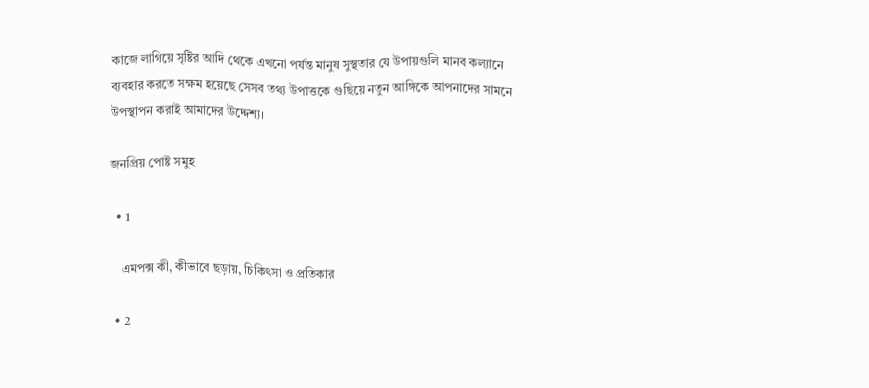কাজে লাগিয়ে সৃষ্টির আদি থেকে এখনো পর্যন্ত মানুষ সুস্থতার যে উপায়গুলি মানব কল্যানে ব্যবহার করতে সক্ষম হয়েছে সেসব তথ্য উপাত্তকে গুছিয়ে নতুন আঙ্গিকে আপনাদের সামনে উপস্থাপন করাই আমাদের উদ্দেশ্য।

জনপ্রিয় পোষ্ট সমুহ

  • 1

    এমপক্স কী, কীভাবে ছড়ায়, চিকিৎসা ও প্রতিকার

  • 2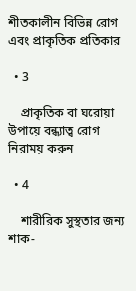শীতকালীন বিভিন্ন রোগ এবং প্রাকৃতিক প্রতিকার

  • 3

    প্রাকৃতিক বা ঘরোয়া উপায়ে বন্ধ্যাত্ব রোগ নিরাময় করুন

  • 4

    শারীরিক সুস্থতার জন্য শাক-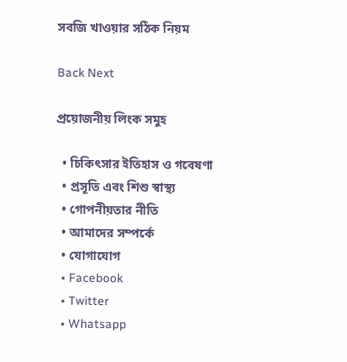সবজি খাওয়ার সঠিক নিয়ম

Back Next

প্রয়োজনীয় লিংক সমুহ

  • চিকিৎসার ইতিহাস ও গবেষণা
  • প্রসূতি এবং শিশু স্বাস্থ্য
  • গোপনীয়তার নীতি
  • আমাদের সম্পর্কে
  • যোগাযোগ
  • Facebook
  • Twitter
  • Whatsapp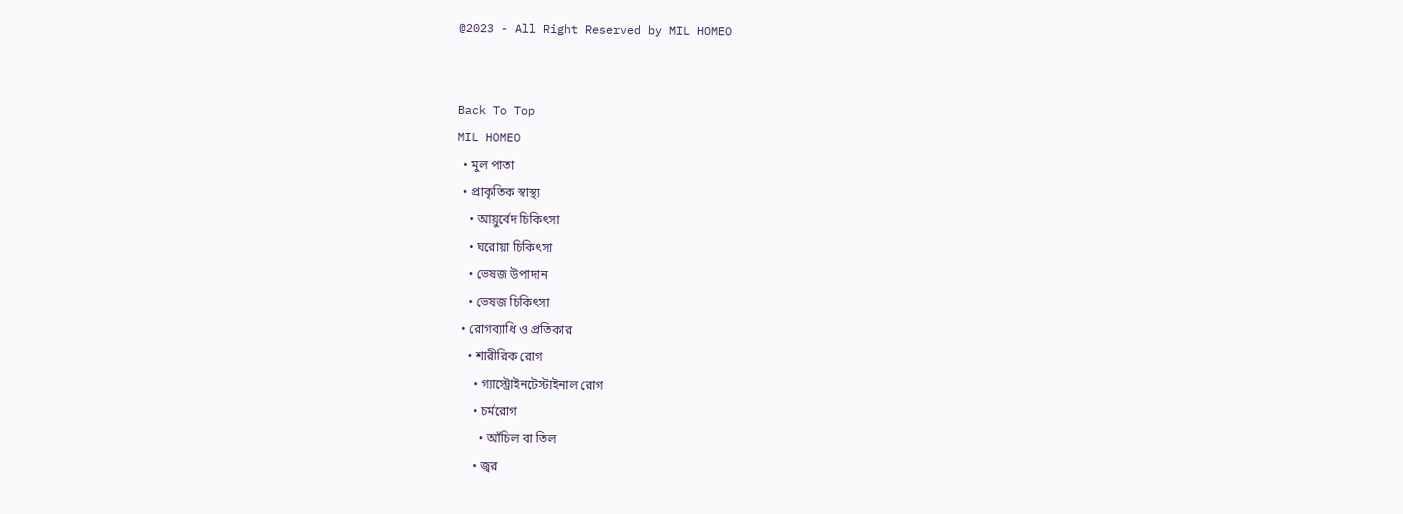@2023 - All Right Reserved by MIL HOMEO


Back To Top
MIL HOMEO
  • মুল পাতা
  • প্রাকৃতিক স্বাস্থ্য
    • আয়ুর্বেদ চিকিৎসা
    • ঘরোয়া চিকিৎসা
    • ভেষজ উপাদান
    • ভেষজ চিকিৎসা
  • রোগব্যাধি ও প্রতিকার
    • শারীরিক রোগ
      • গ্যাস্ট্রোইনটেস্টাইনাল রোগ
      • চর্মরোগ
        • আঁচিল বা তিল
      • জ্বর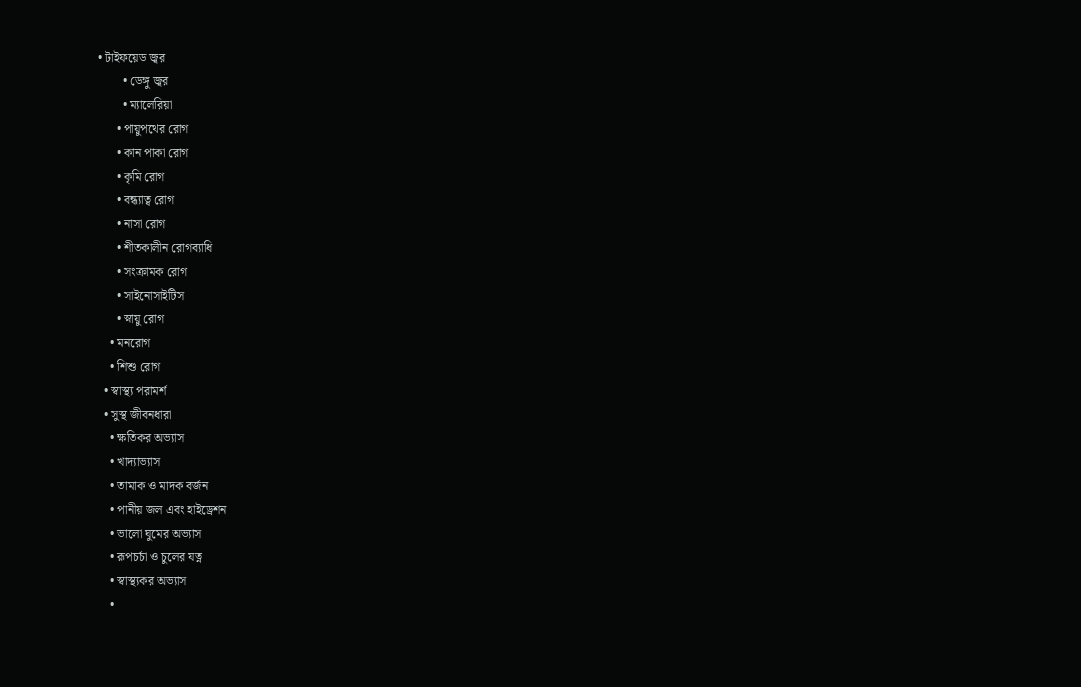• টাইফয়েড জ্বর
        • ডেঙ্গু জ্বর
        • ম্যালেরিয়া
      • পায়ুপথের রোগ
      • কান পাকা রোগ
      • কৃমি রোগ
      • বন্ধ্যাত্ব রোগ
      • নাসা রোগ
      • শীতকালীন রোগব্যাধি
      • সংক্রামক রোগ
      • সাইনোসাইটিস
      • স্নায়ু রোগ
    • মনরোগ
    • শিশু রোগ
  • স্বাস্থ্য পরামর্শ
  • সুস্থ জীবনধারা
    • ক্ষতিকর অভ্যাস
    • খাদ্যাভ্যাস
    • তামাক ও মাদক বর্জন
    • পানীয় জল এবং হাইড্রেশন
    • ভালো ঘুমের অভ্যাস
    • রূপচর্চা ও চুলের যত্ন
    • স্বাস্থ্যকর অভ্যাস
    •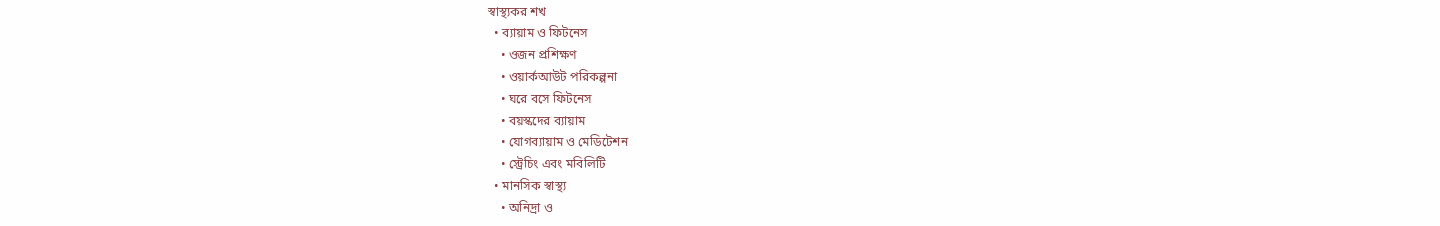স্বাস্থ্যকর শখ
  • ব্যায়াম ও ফিটনেস
    • ওজন প্রশিক্ষণ
    • ওয়ার্কআউট পরিকল্পনা
    • ঘরে বসে ফিটনেস
    • বয়স্কদের ব্যায়াম
    • যোগব্যায়াম ও মেডিটেশন
    • স্ট্রেচিং এবং মবিলিটি
  • মানসিক স্বাস্থ্য
    • অনিদ্রা ও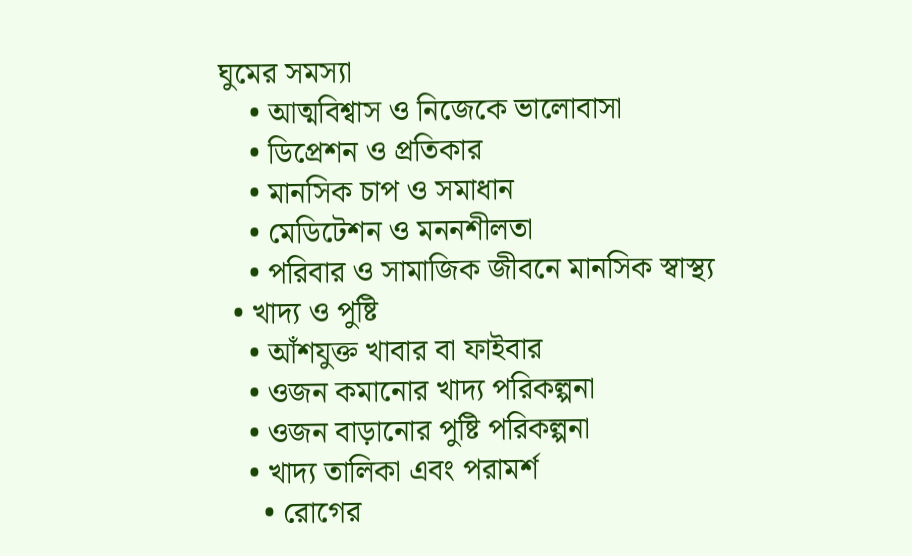ঘুমের সমস্যা
    • আত্মবিশ্বাস ও নিজেকে ভালোবাসা
    • ডিপ্রেশন ও প্রতিকার
    • মানসিক চাপ ও সমাধান
    • মেডিটেশন ও মননশীলতা
    • পরিবার ও সামাজিক জীবনে মানসিক স্বাস্থ্য
  • খাদ্য ও পুষ্টি
    • আঁশযুক্ত খাবার বা ফাইবার
    • ওজন কমানোর খাদ্য পরিকল্পনা
    • ওজন বাড়ানোর পুষ্টি পরিকল্পনা
    • খাদ্য তালিকা এবং পরামর্শ
      • রোগের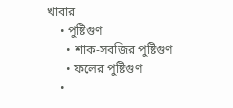খাবার
    • পুষ্টিগুণ
      • শাক-সবজির পুষ্টিগুণ
      • ফলের পুষ্টিগুণ
    •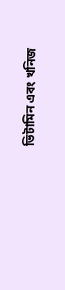ভিটামিন এবং খনিজ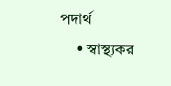পদার্থ
    • স্বাস্থ্যকর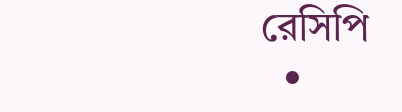রেসিপি
  •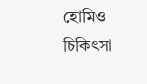হোমিও চিকিৎসা